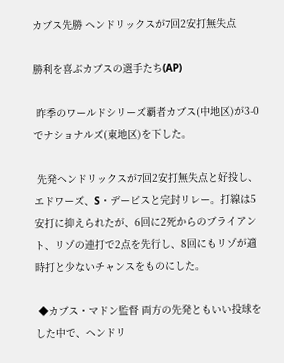カブス先勝 ヘンドリックスが7回2安打無失点

勝利を喜ぶカブスの選手たち(AP)

 昨季のワールドシリーズ覇者カブス(中地区)が3-0でナショナルズ(東地区)を下した。

 先発ヘンドリックスが7回2安打無失点と好投し、エドワーズ、S・デービスと完封リレー。打線は5安打に抑えられたが、6回に2死からのブライアント、リゾの連打で2点を先行し、8回にもリゾが適時打と少ないチャンスをものにした。

 ◆カブス・マドン監督 両方の先発ともいい投球をした中で、ヘンドリ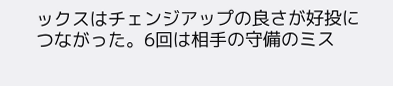ックスはチェンジアップの良さが好投につながった。6回は相手の守備のミス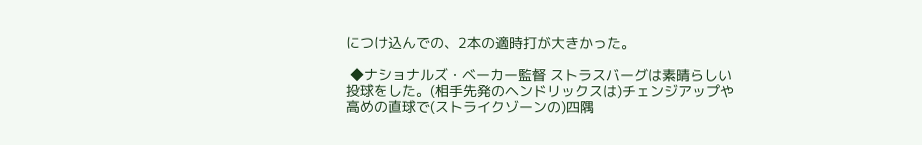につけ込んでの、2本の適時打が大きかった。

 ◆ナショナルズ・ベーカー監督 ストラスバーグは素晴らしい投球をした。(相手先発のヘンドリックスは)チェンジアップや高めの直球で(ストライクゾーンの)四隅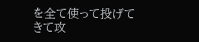を全て使って投げてきて攻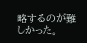略するのが難しかった。